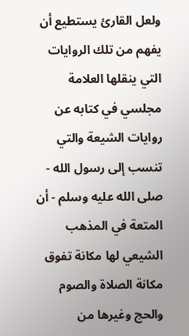ولعل القارئ يستطيع أن يفهم من تلك الروايات التي ينقلها العلامة مجلسي في كتابه عن روايات الشيعة والتي تنسب إلى رسول الله - صلى الله عليه وسلم - أن المتعة في المذهب الشيعي لها مكانة تفوق مكانة الصلاة والصوم والحج وغيرها من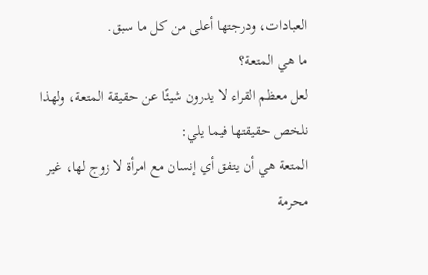العبادات، ودرجتها أعلى من كل ما سبق.
ما هي المتعة؟
لعل معظم القراء لا يدرون شيئًا عن حقيقة المتعة، ولهذا نلخص حقيقتها فيما يلي:
المتعة هي أن يتفق أي إنسان مع امرأة لا زوج لها، غير محرمة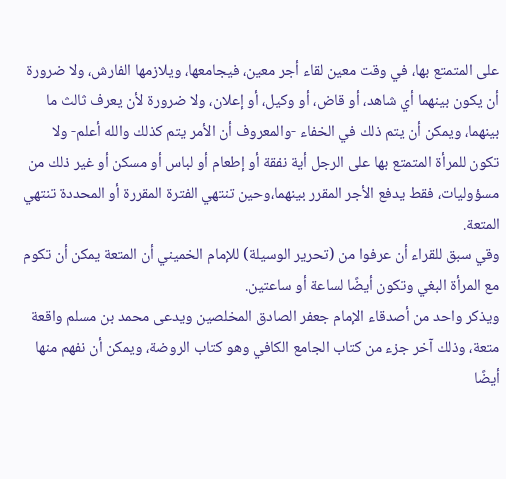على المتمتع بها، في وقت معين لقاء أجر معين، فيجامعها، ويلازمها الفارش، ولا ضرورة أن يكون بينهما أي شاهد، أو قاض، أو وكيل، أو إعلان، ولا ضرورة لأن يعرف ثالث ما بينهما، ويمكن أن يتم ذلك في الخفاء -والمعروف أن الأمر يتم كذلك والله أعلم- ولا تكون للمرأة المتمتع بها على الرجل أية نفقة أو إطعام أو لباس أو مسكن أو غير ذلك من مسؤوليات، فقط يدفع الأجر المقرر بينهما،وحين تنتهي الفترة المقررة أو المحددة تنتهي المتعة.
وقي سبق للقراء أن عرفوا من (تحرير الوسيلة) للإمام الخميني أن المتعة يمكن أن تكوم مع المرأة البغي وتكون أيضًا لساعة أو ساعتين.
ويذكر واحد من أصدقاء الإمام جعفر الصادق المخلصين ويدعى محمد بن مسلم واقعة متعة، وذلك آخر جزء من كتاب الجامع الكافي وهو كتاب الروضة، ويمكن أن نفهم منها أيضًا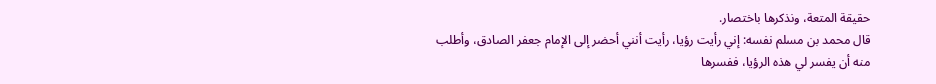حقيقة المتعة، ونذكرها باختصار.
قال محمد بن مسلم نفسه: إني رأيت رؤيا، رأيت أنني أحضر إلى الإمام جعفر الصادق، وأطلب منه أن يفسر لي هذه الرؤيا، ففسرها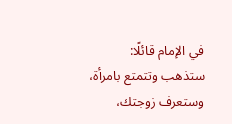في الإمام قائلًا: ستذهب وتتمتع بامرأة، وستعرف زوجتك،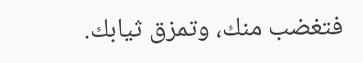فتغضب منك، وتمزق ثيابك.